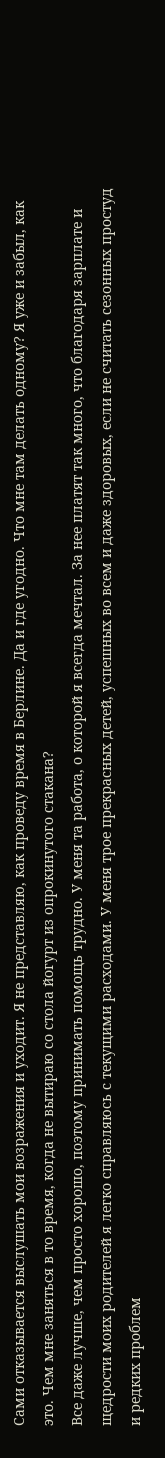Сами отказывается выслушать мои возражения и уходит. Я не представляю, как проведу время в Берлине. Да и где угодно. Что мне там делать одному? Я уже и забыл, как это. Чем мне заняться в то время, когда не вытираю со стола йогурт из опрокинутого стакана?
Все даже лучше, чем просто хорошо, поэтому принимать помощь трудно. У меня та работа, о которой я всегда мечтал. За нее платят так много, что благодаря зарплате и щедрости моих родителей я легко справляюсь с текущими расходами. У меня трое прекрасных детей, успешных во всем и даже здоровых, если не считать сезонных простуд и редких проблем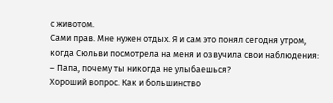с животом.
Сами прав. Мне нужен отдых. Я и сам это понял сегодня утром, когда Сюльви посмотрела на меня и озвучила свои наблюдения:
– Папа, почему ты никогда не улыбаешься?
Хороший вопрос. Как и большинство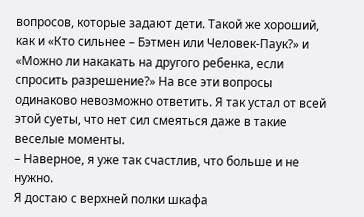вопросов, которые задают дети. Такой же хороший, как и «Кто сильнее – Бэтмен или Человек-Паук?» и «Можно ли накакать на другого ребенка, если спросить разрешение?» На все эти вопросы одинаково невозможно ответить. Я так устал от всей этой суеты, что нет сил смеяться даже в такие веселые моменты.
– Наверное, я уже так счастлив, что больше и не нужно.
Я достаю с верхней полки шкафа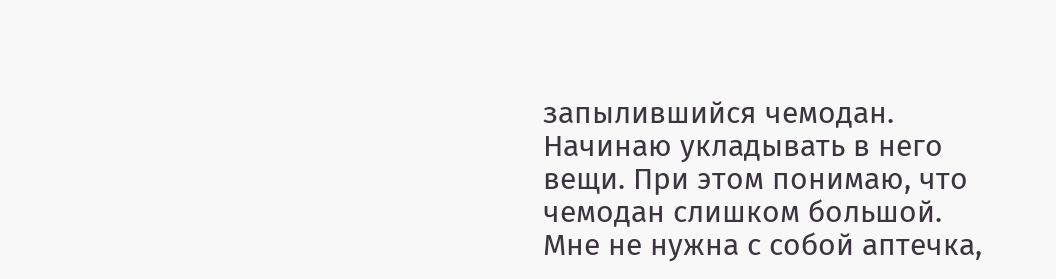запылившийся чемодан. Начинаю укладывать в него вещи. При этом понимаю, что чемодан слишком большой. Мне не нужна с собой аптечка,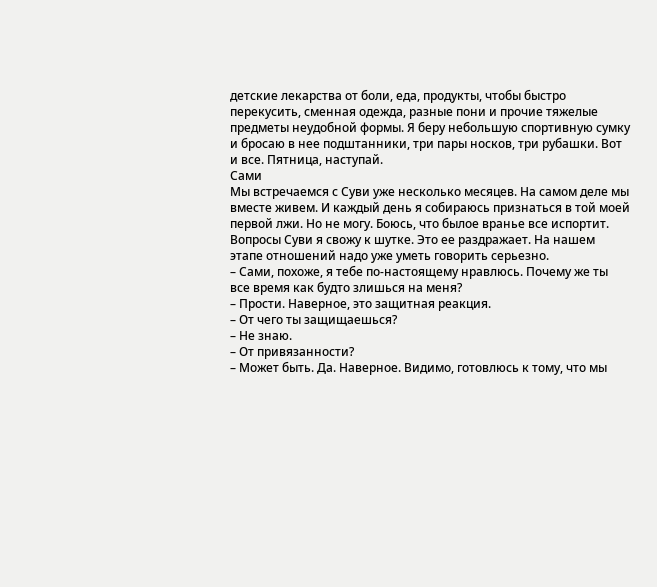детские лекарства от боли, еда, продукты, чтобы быстро перекусить, сменная одежда, разные пони и прочие тяжелые предметы неудобной формы. Я беру небольшую спортивную сумку и бросаю в нее подштанники, три пары носков, три рубашки. Вот и все. Пятница, наступай.
Сами
Мы встречаемся с Суви уже несколько месяцев. На самом деле мы вместе живем. И каждый день я собираюсь признаться в той моей первой лжи. Но не могу. Боюсь, что былое вранье все испортит.
Вопросы Суви я свожу к шутке. Это ее раздражает. На нашем этапе отношений надо уже уметь говорить серьезно.
– Сами, похоже, я тебе по-настоящему нравлюсь. Почему же ты все время как будто злишься на меня?
– Прости. Наверное, это защитная реакция.
– От чего ты защищаешься?
– Не знаю.
– От привязанности?
– Может быть. Да. Наверное. Видимо, готовлюсь к тому, что мы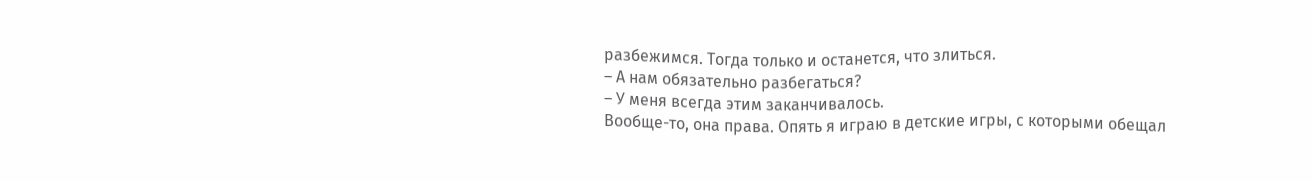разбежимся. Тогда только и останется, что злиться.
– А нам обязательно разбегаться?
– У меня всегда этим заканчивалось.
Вообще-то, она права. Опять я играю в детские игры, с которыми обещал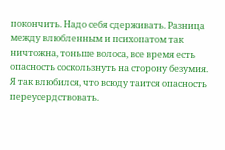покончить. Надо себя сдерживать. Разница между влюбленным и психопатом так ничтожна, тоньше волоса, все время есть опасность соскользнуть на сторону безумия. Я так влюбился, что всюду таится опасность переусердствовать.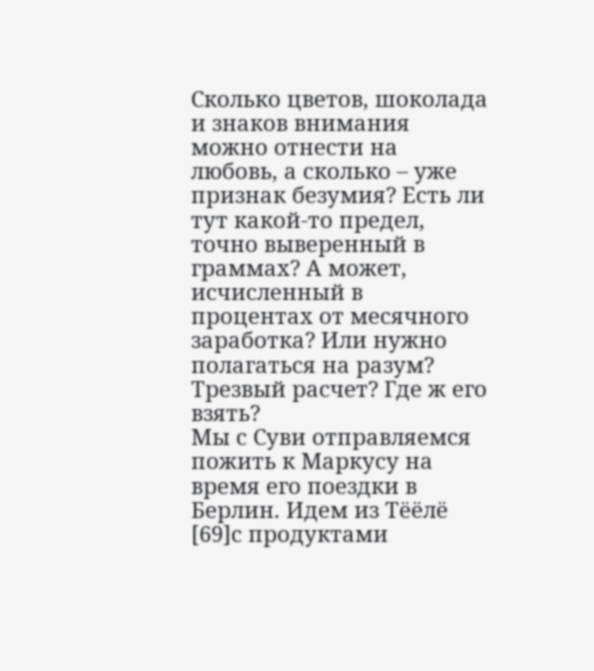Сколько цветов, шоколада и знаков внимания можно отнести на любовь, а сколько – уже признак безумия? Есть ли тут какой-то предел, точно выверенный в граммах? А может, исчисленный в процентах от месячного заработка? Или нужно полагаться на разум? Трезвый расчет? Где ж его взять?
Мы с Суви отправляемся пожить к Маркусу на время его поездки в Берлин. Идем из Тёёлё [69]с продуктами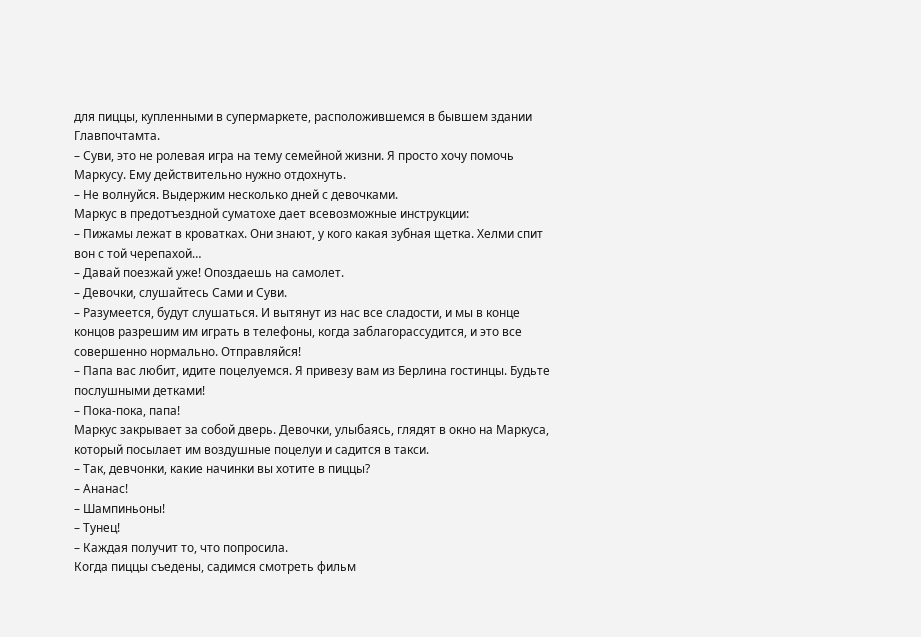для пиццы, купленными в супермаркете, расположившемся в бывшем здании Главпочтамта.
– Суви, это не ролевая игра на тему семейной жизни. Я просто хочу помочь Маркусу. Ему действительно нужно отдохнуть.
– Не волнуйся. Выдержим несколько дней с девочками.
Маркус в предотъездной суматохе дает всевозможные инструкции:
– Пижамы лежат в кроватках. Они знают, у кого какая зубная щетка. Хелми спит вон с той черепахой…
– Давай поезжай уже! Опоздаешь на самолет.
– Девочки, слушайтесь Сами и Суви.
– Разумеется, будут слушаться. И вытянут из нас все сладости, и мы в конце концов разрешим им играть в телефоны, когда заблагорассудится, и это все совершенно нормально. Отправляйся!
– Папа вас любит, идите поцелуемся. Я привезу вам из Берлина гостинцы. Будьте послушными детками!
– Пока-пока, папа!
Маркус закрывает за собой дверь. Девочки, улыбаясь, глядят в окно на Маркуса, который посылает им воздушные поцелуи и садится в такси.
– Так, девчонки, какие начинки вы хотите в пиццы?
– Ананас!
– Шампиньоны!
– Тунец!
– Каждая получит то, что попросила.
Когда пиццы съедены, садимся смотреть фильм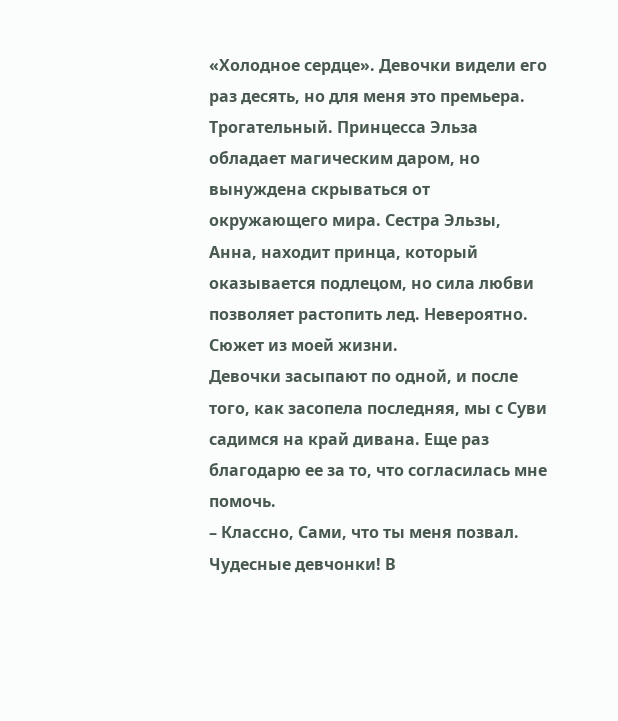«Холодное сердце». Девочки видели его раз десять, но для меня это премьера. Трогательный. Принцесса Эльза обладает магическим даром, но вынуждена скрываться от окружающего мира. Сестра Эльзы, Анна, находит принца, который оказывается подлецом, но сила любви позволяет растопить лед. Невероятно. Сюжет из моей жизни.
Девочки засыпают по одной, и после того, как засопела последняя, мы с Суви садимся на край дивана. Еще раз благодарю ее за то, что согласилась мне помочь.
– Классно, Сами, что ты меня позвал. Чудесные девчонки! В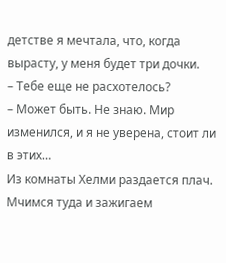детстве я мечтала, что, когда вырасту, у меня будет три дочки.
– Тебе еще не расхотелось?
– Может быть. Не знаю. Мир изменился, и я не уверена, стоит ли в этих…
Из комнаты Хелми раздается плач. Мчимся туда и зажигаем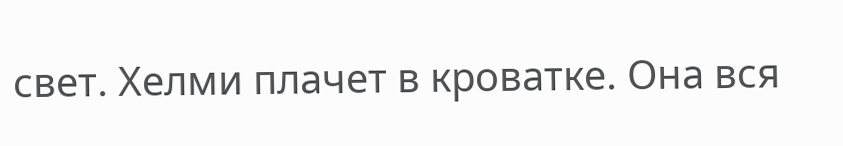свет. Хелми плачет в кроватке. Она вся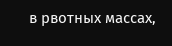в рвотных массах,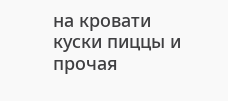на кровати куски пиццы и прочая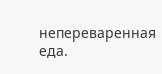непереваренная еда.